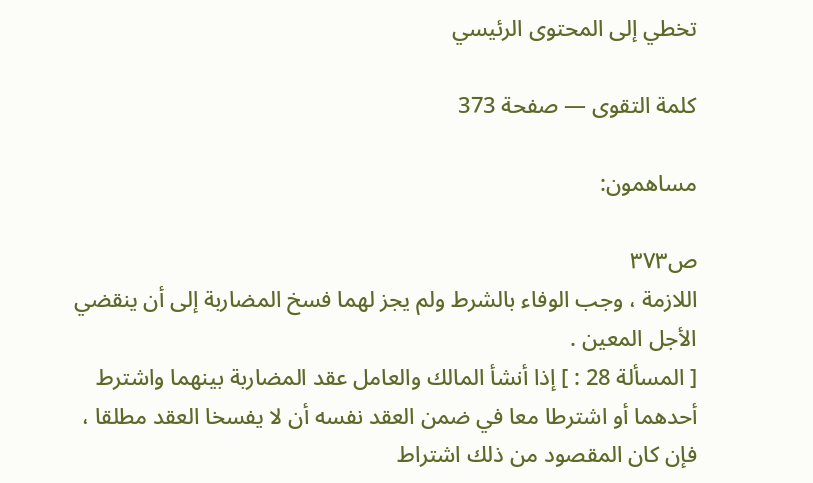تخطي إلى المحتوى الرئيسي

كلمة التقوى — صفحة 373

مساهمون:

ص٣٧٣
اللازمة ، وجب الوفاء بالشرط ولم يجز لهما فسخ المضاربة إلى أن ينقضي الأجل المعين .
[ المسألة 28 : ] إذا أنشأ المالك والعامل عقد المضاربة بينهما واشترط أحدهما أو اشترطا معا في ضمن العقد نفسه أن لا يفسخا العقد مطلقا ، فإن كان المقصود من ذلك اشتراط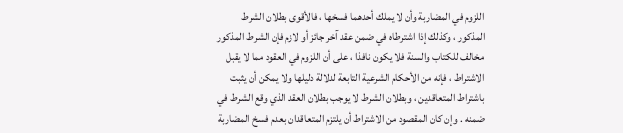اللزوم في المضاربة وأن لا يملك أحدهما فسخها ، فالأقوى بطلان الشرط المذكور ، وكذلك إذا اشترطاه في ضمن عقد آخر جائز أو لازم فإن الشرط المذكور مخالف للكتاب والسنة فلا يكون نافذا ، على أن اللزوم في العقود مما لا يقبل الاشتراط ، فإنه من الأحكام الشرعية التابعة لدلالة دليلها ولا يمكن أن يثبت باشتراط المتعاقدين ، وبطلان الشرط لا يوجب بطلان العقد الذي وقع الشرط في ضمنه . وإن كان المقصود من الاشتراط أن يلتزم المتعاقدان بعدم فسخ المضاربة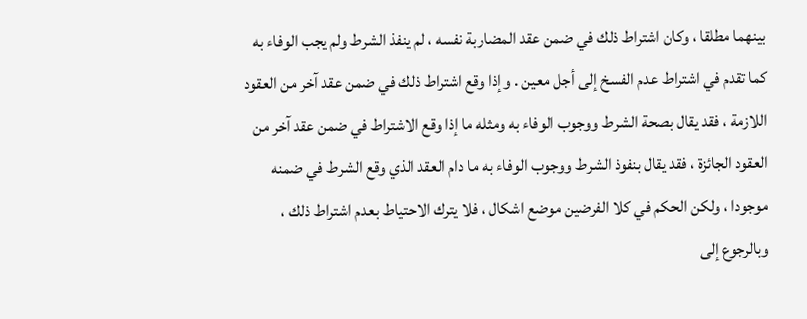بينهما مطلقا ، وكان اشتراط ذلك في ضمن عقد المضاربة نفسه ، لم ينفذ الشرط ولم يجب الوفاء به كما تقدم في اشتراط عدم الفسخ إلى أجل معين . وإذا وقع اشتراط ذلك في ضمن عقد آخر من العقود اللازمة ، فقد يقال بصحة الشرط ووجوب الوفاء به ومثله ما إذا وقع الاشتراط في ضمن عقد آخر من العقود الجائزة ، فقد يقال بنفوذ الشرط ووجوب الوفاء به ما دام العقد الذي وقع الشرط في ضمنه موجودا ، ولكن الحكم في كلا الفرضين موضع اشكال ، فلا يترك الاحتياط بعدم اشتراط ذلك ، وبالرجوع إلى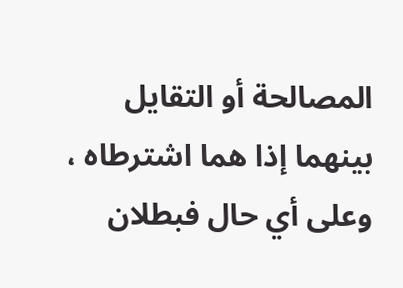المصالحة أو التقايل بينهما إذا هما اشترطاه ، وعلى أي حال فبطلان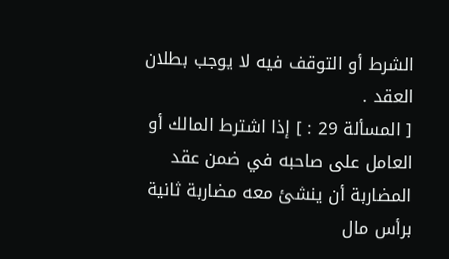الشرط أو التوقف فيه لا يوجب بطلان العقد .
[ المسألة 29 : ] إذا اشترط المالك أو العامل على صاحبه في ضمن عقد المضاربة أن ينشئ معه مضاربة ثانية برأس مال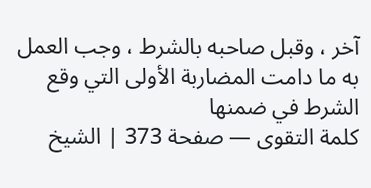آخر ، وقبل صاحبه بالشرط ، وجب العمل به ما دامت المضاربة الأولى التي وقع الشرط في ضمنها
كلمة التقوى — صفحة 373 | الشيخ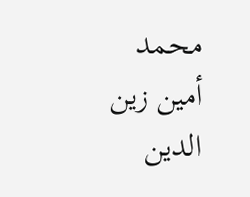محمد أمين زين الدين